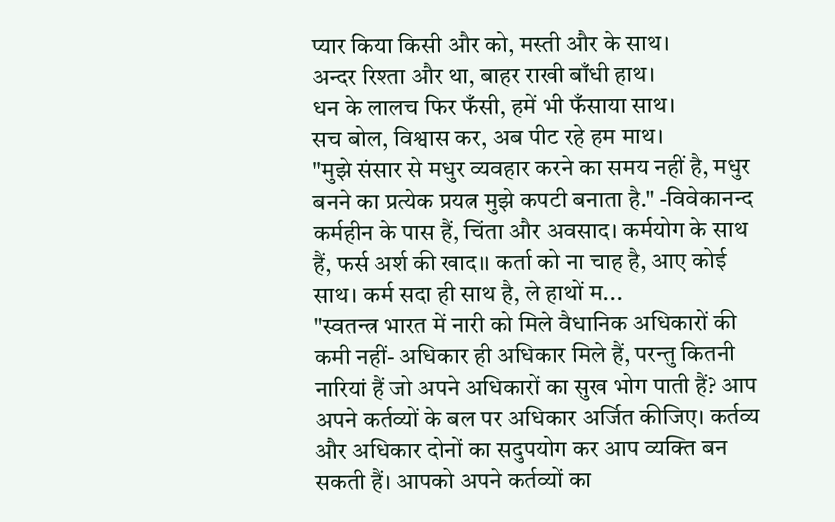प्यार किया किसी और को, मस्ती और के साथ।
अन्दर रिश्ता और था, बाहर राखी बाँधी हाथ।
धन के लालच फिर फँसी, हमें भी फँसाया साथ।
सच बोल, विश्वास कर, अब पीट रहे हम माथ।
"मुझे संसार से मधुर व्यवहार करने का समय नहीं है, मधुर बनने का प्रत्येक प्रयत्न मुझे कपटी बनाता है." -विवेकानन्द
कर्महीन के पास हैं, चिंता और अवसाद। कर्मयोग के साथ हैं, फर्स अर्श की खाद।। कर्ता को ना चाह है, आए कोई साथ। कर्म सदा ही साथ है, ले हाथों म...
"स्वतन्त्र भारत में नारी को मिले वैधानिक अधिकारों की कमी नहीं- अधिकार ही अधिकार मिले हैं, परन्तु कितनी नारियां हैं जो अपने अधिकारों का सुख भोग पाती हैं? आप अपने कर्तव्यों के बल पर अधिकार अर्जित कीजिए। कर्तव्य और अधिकार दोनों का सदुपयोग कर आप व्यक्ति बन सकती हैं। आपको अपने कर्तव्यों का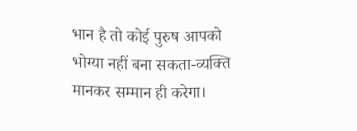भान है तो कोई पुरुष आपको भोग्या नहीं बना सकता-व्यक्ति मानकर सम्मान ही करेगा।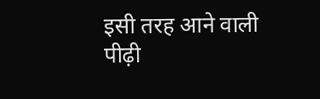इसी तरह आने वाली पीढ़ी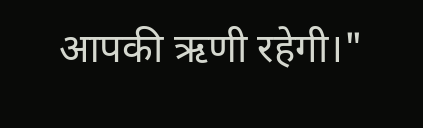आपकी ऋणी रहेगी।"